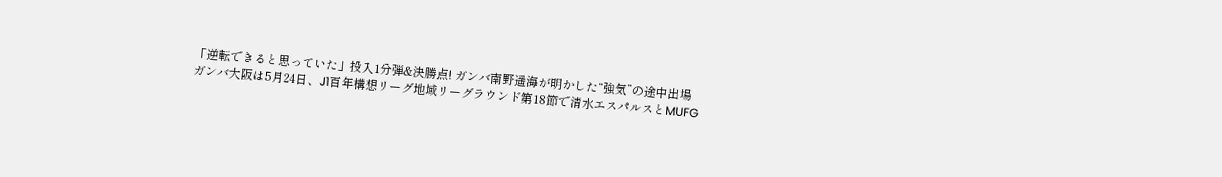「逆転できると思っていた」投入1分弾&決勝点! ガンバ南野遥海が明かした“強気”の途中出場
ガンバ大阪は5月24日、J1百年構想リーグ地域リーグラウンド第18節で清水エスパルスとMUFG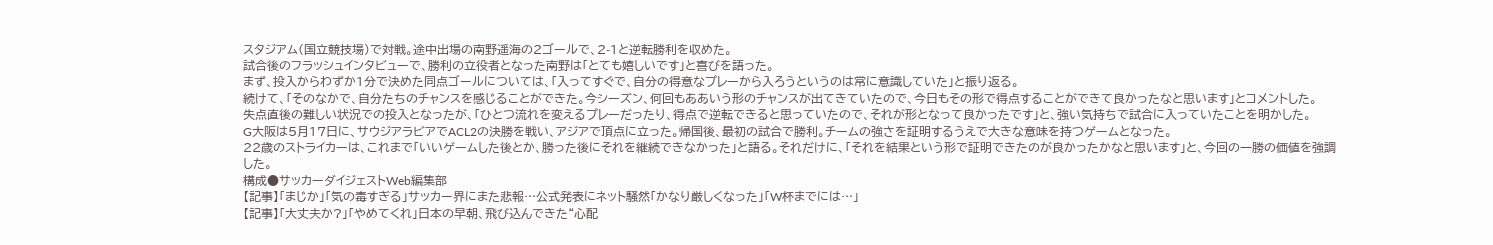スタジアム(国立競技場)で対戦。途中出場の南野遥海の2ゴールで、2-1と逆転勝利を収めた。
試合後のフラッシュインタビューで、勝利の立役者となった南野は「とても嬉しいです」と喜びを語った。
まず、投入からわずか1分で決めた同点ゴールについては、「入ってすぐで、自分の得意なプレーから入ろうというのは常に意識していた」と振り返る。
続けて、「そのなかで、自分たちのチャンスを感じることができた。今シーズン、何回もああいう形のチャンスが出てきていたので、今日もその形で得点することができて良かったなと思います」とコメントした。
失点直後の難しい状況での投入となったが、「ひとつ流れを変えるプレーだったり、得点で逆転できると思っていたので、それが形となって良かったです」と、強い気持ちで試合に入っていたことを明かした。
G大阪は5月17日に、サウジアラビアでACL2の決勝を戦い、アジアで頂点に立った。帰国後、最初の試合で勝利。チームの強さを証明するうえで大きな意味を持つゲームとなった。
22歳のストライカーは、これまで「いいゲームした後とか、勝った後にそれを継続できなかった」と語る。それだけに、「それを結果という形で証明できたのが良かったかなと思います」と、今回の一勝の価値を強調した。
構成●サッカーダイジェストWeb編集部
【記事】「まじか」「気の毒すぎる」サッカー界にまた悲報…公式発表にネット騒然「かなり厳しくなった」「W杯までには…」
【記事】「大丈夫か?」「やめてくれ」日本の早朝、飛び込んできた“心配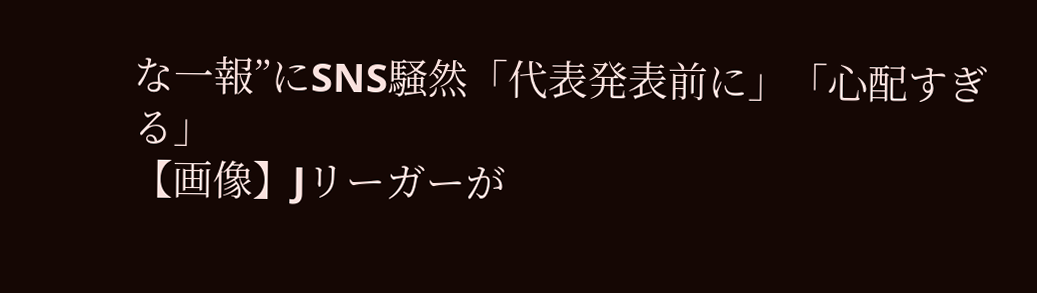な一報”にSNS騒然「代表発表前に」「心配すぎる」
【画像】Jリーガーが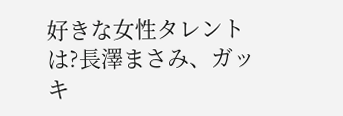好きな女性タレントは?長澤まさみ、ガッキ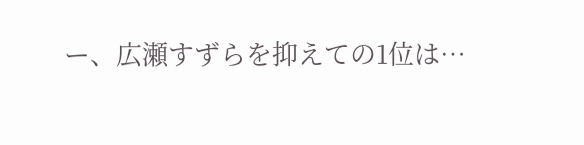ー、広瀬すずらを抑えての1位は…